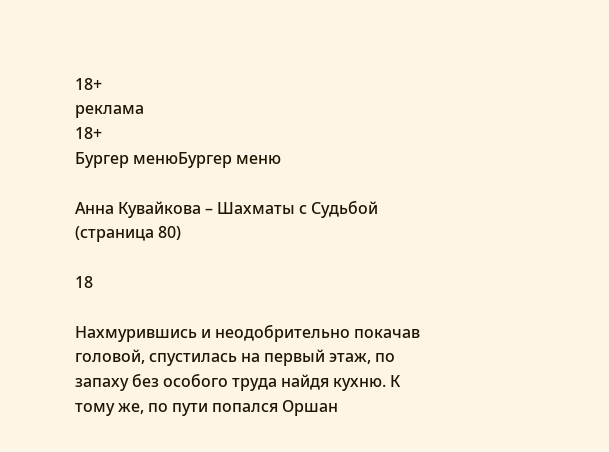18+
реклама
18+
Бургер менюБургер меню

Анна Кувайкова – Шахматы с Судьбой (страница 80)

18

Нахмурившись и неодобрительно покачав головой, спустилась на первый этаж, по запаху без особого труда найдя кухню. К тому же, по пути попался Оршан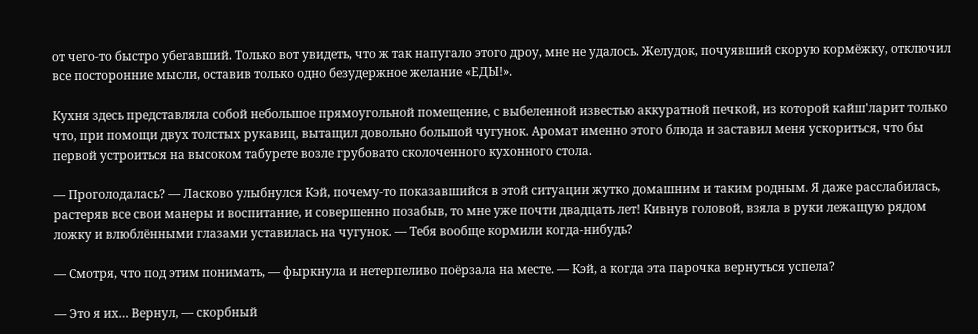от чего-то быстро убегавший. Только вот увидеть, что ж так напугало этого дроу, мне не удалось. Желудок, почуявший скорую кормёжку, отключил все посторонние мысли, оставив только одно безудержное желание «ЕДЫ!».

Кухня здесь представляла собой небольшое прямоугольной помещение, с выбеленной известью аккуратной печкой, из которой кайш'ларит только что, при помощи двух толстых рукавиц, вытащил довольно большой чугунок. Аромат именно этого блюда и заставил меня ускориться, что бы первой устроиться на высоком табурете возле грубовато сколоченного кухонного стола.

— Проголодалась? — Ласково улыбнулся Кэй, почему-то показавшийся в этой ситуации жутко домашним и таким родным. Я даже расслабилась, растеряв все свои манеры и воспитание, и совершенно позабыв, то мне уже почти двадцать лет! Кивнув головой, взяла в руки лежащую рядом ложку и влюблёнными глазами уставилась на чугунок. — Тебя вообще кормили когда-нибудь?

— Смотря, что под этим понимать, — фыркнула и нетерпеливо поёрзала на месте. — Кэй, а когда эта парочка вернуться успела?

— Это я их… Вернул, — скорбный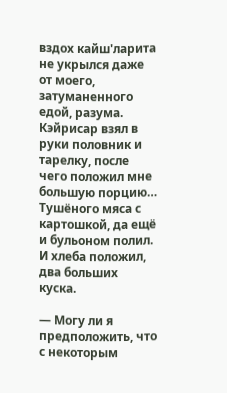вздох кайш'ларита не укрылся даже от моего, затуманенного едой, разума. Кэйрисар взял в руки половник и тарелку, после чего положил мне большую порцию… Тушёного мяса с картошкой, да ещё и бульоном полил. И хлеба положил, два больших куска.

— Могу ли я предположить, что с некоторым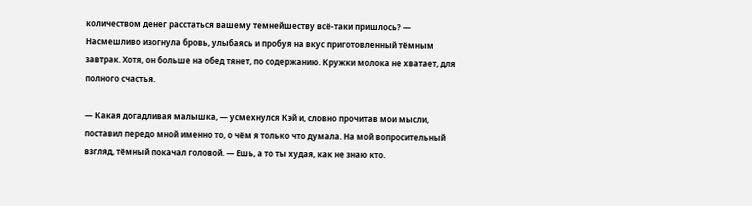количеством денег расстаться вашему темнейшеству всё-таки пришлось? — Насмешливо изогнула бровь, улыбаясь и пробуя на вкус приготовленный тёмным завтрак. Хотя, он больше на обед тянет, по содержанию. Кружки молока не хватает, для полного счастья.

— Какая догадливая малышка, — усмехнулся Кэй и, словно прочитав мои мысли, поставил передо мной именно то, о чём я только что думала. На мой вопросительный взгляд, тёмный покачал головой. — Ешь, а то ты худая, как не знаю кто.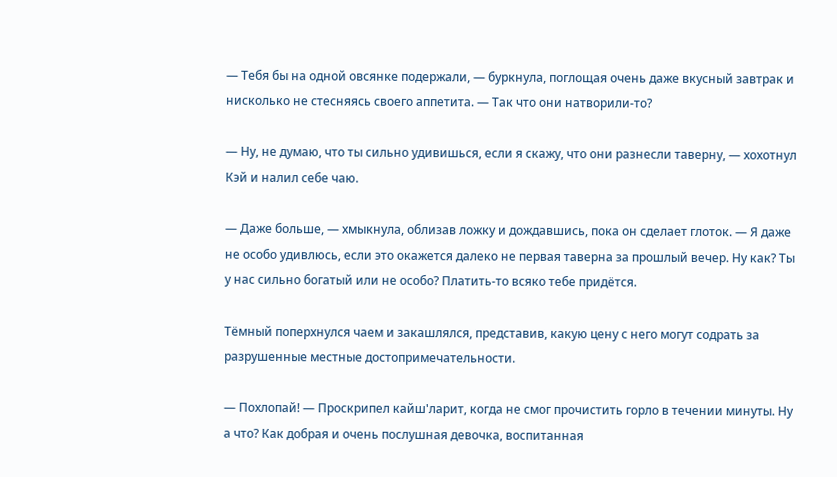— Тебя бы на одной овсянке подержали, — буркнула, поглощая очень даже вкусный завтрак и нисколько не стесняясь своего аппетита. — Так что они натворили-то?

— Ну, не думаю, что ты сильно удивишься, если я скажу, что они разнесли таверну, — хохотнул Кэй и налил себе чаю.

— Даже больше, — хмыкнула, облизав ложку и дождавшись, пока он сделает глоток. — Я даже не особо удивлюсь, если это окажется далеко не первая таверна за прошлый вечер. Ну как? Ты у нас сильно богатый или не особо? Платить-то всяко тебе придётся.

Тёмный поперхнулся чаем и закашлялся, представив, какую цену с него могут содрать за разрушенные местные достопримечательности.

— Похлопай! — Проскрипел кайш'ларит, когда не смог прочистить горло в течении минуты. Ну а что? Как добрая и очень послушная девочка, воспитанная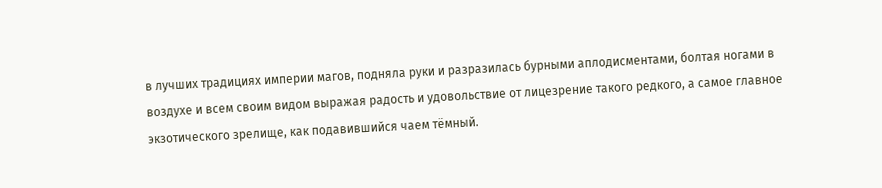в лучших традициях империи магов, подняла руки и разразилась бурными аплодисментами, болтая ногами в воздухе и всем своим видом выражая радость и удовольствие от лицезрение такого редкого, а самое главное экзотического зрелище, как подавившийся чаем тёмный.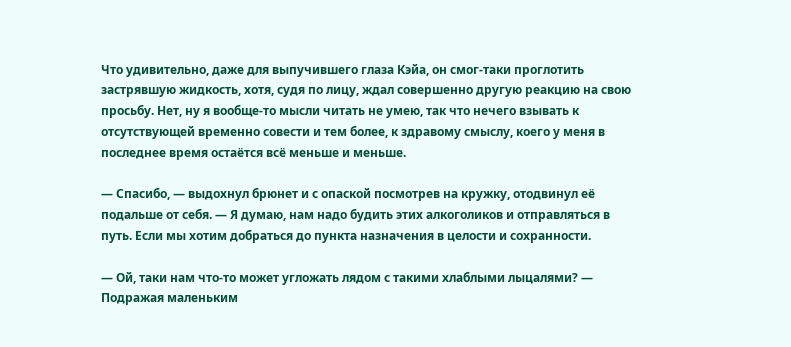Что удивительно, даже для выпучившего глаза Кэйа, он смог-таки проглотить застрявшую жидкость, хотя, судя по лицу, ждал совершенно другую реакцию на свою просьбу. Нет, ну я вообще-то мысли читать не умею, так что нечего взывать к отсутствующей временно совести и тем более, к здравому смыслу, коего у меня в последнее время остаётся всё меньше и меньше.

— Спасибо, — выдохнул брюнет и с опаской посмотрев на кружку, отодвинул её подальше от себя. — Я думаю, нам надо будить этих алкоголиков и отправляться в путь. Если мы хотим добраться до пункта назначения в целости и сохранности.

— Ой, таки нам что-то может угложать лядом с такими хлаблыми лыцалями? — Подражая маленьким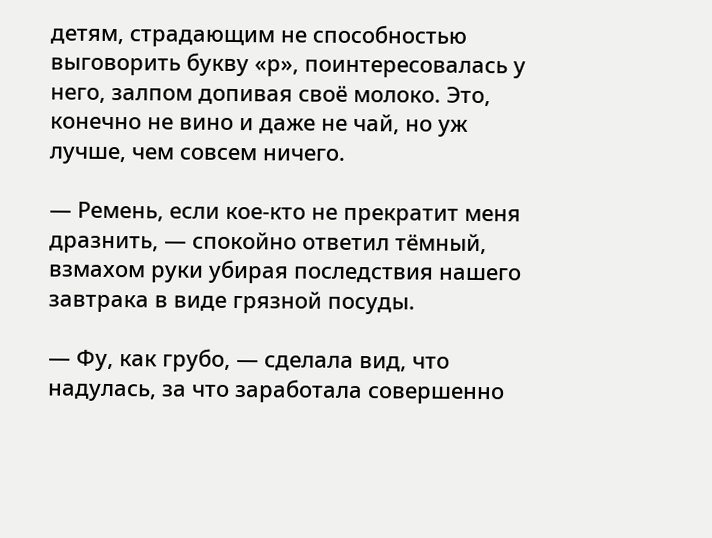детям, страдающим не способностью выговорить букву «р», поинтересовалась у него, залпом допивая своё молоко. Это, конечно не вино и даже не чай, но уж лучше, чем совсем ничего.

— Ремень, если кое-кто не прекратит меня дразнить, — спокойно ответил тёмный, взмахом руки убирая последствия нашего завтрака в виде грязной посуды.

— Фу, как грубо, — сделала вид, что надулась, за что заработала совершенно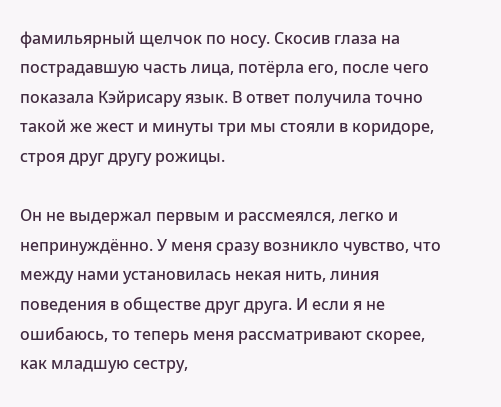фамильярный щелчок по носу. Скосив глаза на пострадавшую часть лица, потёрла его, после чего показала Кэйрисару язык. В ответ получила точно такой же жест и минуты три мы стояли в коридоре, строя друг другу рожицы.

Он не выдержал первым и рассмеялся, легко и непринуждённо. У меня сразу возникло чувство, что между нами установилась некая нить, линия поведения в обществе друг друга. И если я не ошибаюсь, то теперь меня рассматривают скорее, как младшую сестру,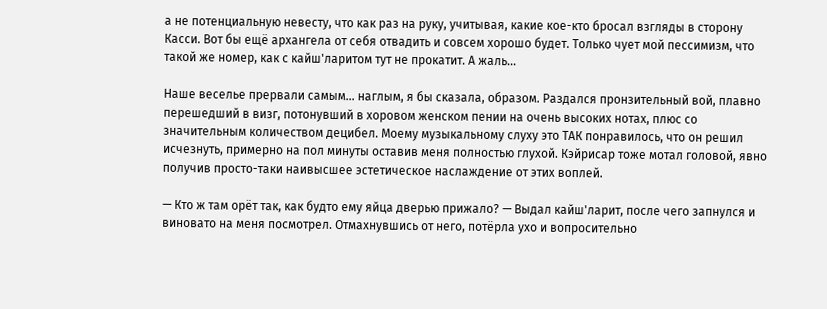а не потенциальную невесту, что как раз на руку, учитывая, какие кое-кто бросал взгляды в сторону Касси. Вот бы ещё архангела от себя отвадить и совсем хорошо будет. Только чует мой пессимизм, что такой же номер, как с кайш'ларитом тут не прокатит. А жаль…

Наше веселье прервали самым… наглым, я бы сказала, образом. Раздался пронзительный вой, плавно перешедший в визг, потонувший в хоровом женском пении на очень высоких нотах, плюс со значительным количеством децибел. Моему музыкальному слуху это ТАК понравилось, что он решил исчезнуть, примерно на пол минуты оставив меня полностью глухой. Кэйрисар тоже мотал головой, явно получив просто-таки наивысшее эстетическое наслаждение от этих воплей.

— Кто ж там орёт так, как будто ему яйца дверью прижало? — Выдал кайш'ларит, после чего запнулся и виновато на меня посмотрел. Отмахнувшись от него, потёрла ухо и вопросительно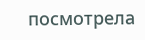посмотрела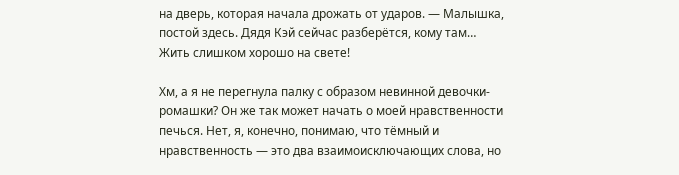на дверь, которая начала дрожать от ударов. — Малышка, постой здесь. Дядя Кэй сейчас разберётся, кому там… Жить слишком хорошо на свете!

Хм, а я не перегнула палку с образом невинной девочки-ромашки? Он же так может начать о моей нравственности печься. Нет, я, конечно, понимаю, что тёмный и нравственность — это два взаимоисключающих слова, но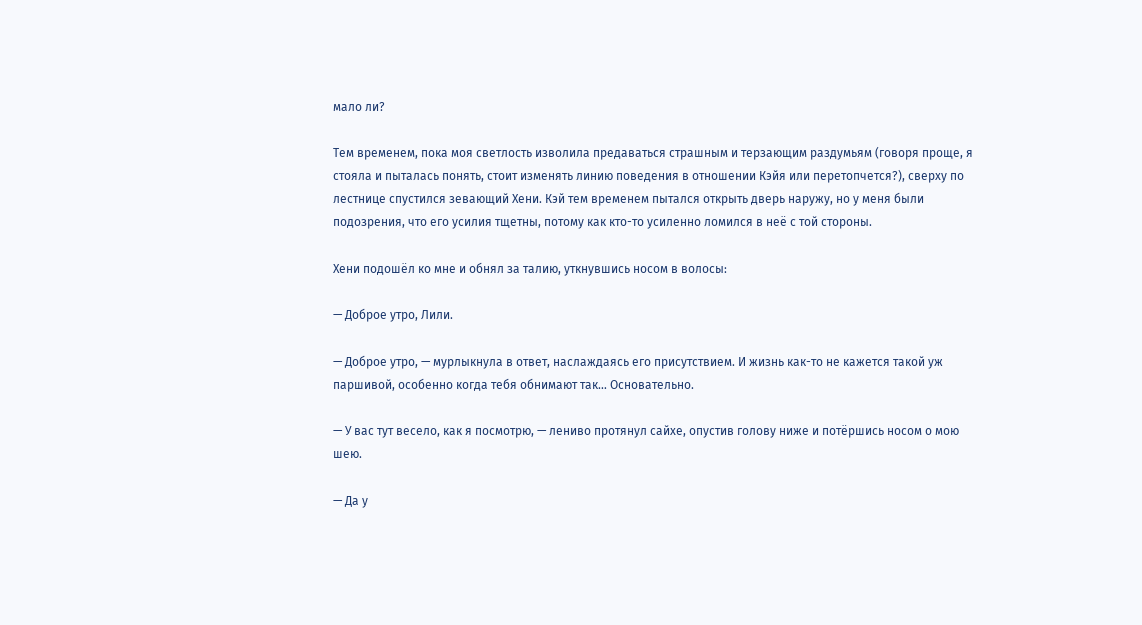мало ли?

Тем временем, пока моя светлость изволила предаваться страшным и терзающим раздумьям (говоря проще, я стояла и пыталась понять, стоит изменять линию поведения в отношении Кэйя или перетопчется?), сверху по лестнице спустился зевающий Хени. Кэй тем временем пытался открыть дверь наружу, но у меня были подозрения, что его усилия тщетны, потому как кто-то усиленно ломился в неё с той стороны.

Хени подошёл ко мне и обнял за талию, уткнувшись носом в волосы:

— Доброе утро, Лили.

— Доброе утро, — мурлыкнула в ответ, наслаждаясь его присутствием. И жизнь как-то не кажется такой уж паршивой, особенно когда тебя обнимают так… Основательно.

— У вас тут весело, как я посмотрю, — лениво протянул сайхе, опустив голову ниже и потёршись носом о мою шею.

— Да у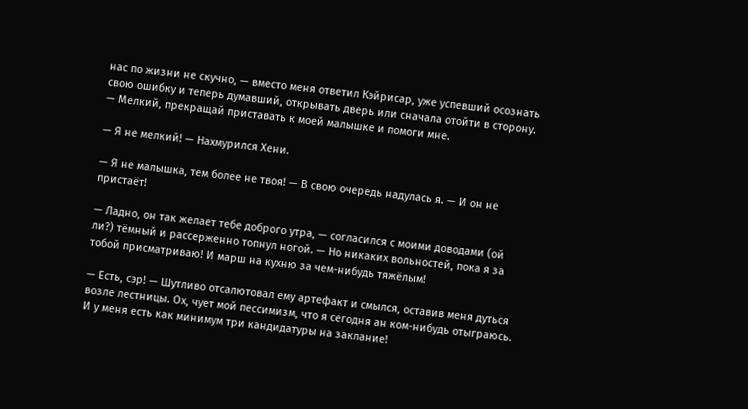нас по жизни не скучно, — вместо меня ответил Кэйрисар, уже успевший осознать свою ошибку и теперь думавший, открывать дверь или сначала отойти в сторону. — Мелкий, прекращай приставать к моей малышке и помоги мне.

— Я не мелкий! — Нахмурился Хени.

— Я не малышка, тем более не твоя! — В свою очередь надулась я. — И он не пристаёт!

— Ладно, он так желает тебе доброго утра, — согласился с моими доводами (ой ли?) тёмный и рассерженно топнул ногой. — Но никаких вольностей, пока я за тобой присматриваю! И марш на кухню за чем-нибудь тяжёлым!

— Есть, сэр! — Шутливо отсалютовал ему артефакт и смылся, оставив меня дуться возле лестницы. Ох, чует мой пессимизм, что я сегодня ан ком-нибудь отыграюсь. И у меня есть как минимум три кандидатуры на заклание!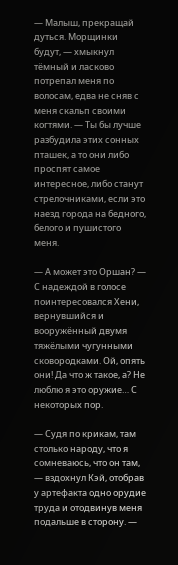— Малыш, прекращай дуться. Морщинки будут, — хмыкнул тёмный и ласково потрепал меня по волосам, едва не сняв с меня скальп своими когтями. — Ты бы лучше разбудила этих сонных пташек, а то они либо проспят самое интересное, либо станут стрелочниками, если это наезд города на бедного, белого и пушистого меня.

— А может это Оршан? — С надеждой в голосе поинтересовался Хени, вернувшийся и вооружённый двумя тяжёлыми чугунными сковородками. Ой, опять они! Да что ж такое, а? Не люблю я это оружие… С некоторых пор.

— Судя по крикам, там столько народу, что я сомневаюсь, что он там, — вздохнул Кэй, отобрав у артефакта одно орудие труда и отодвинув меня подальше в сторону. —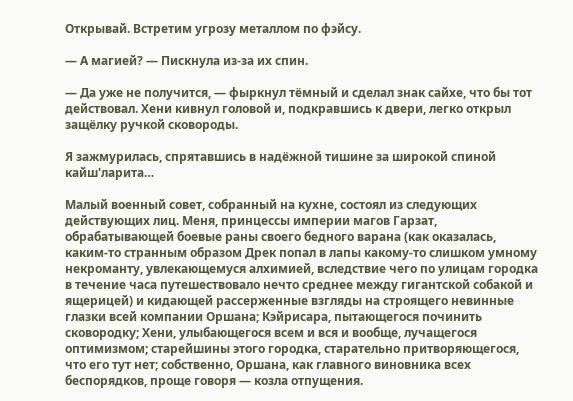Открывай. Встретим угрозу металлом по фэйсу.

— А магией? — Пискнула из-за их спин.

— Да уже не получится, — фыркнул тёмный и сделал знак сайхе, что бы тот действовал. Хени кивнул головой и, подкравшись к двери, легко открыл защёлку ручкой сковороды.

Я зажмурилась, спрятавшись в надёжной тишине за широкой спиной кайш'ларита…

Малый военный совет, собранный на кухне, состоял из следующих действующих лиц. Меня, принцессы империи магов Гарзат, обрабатывающей боевые раны своего бедного варана (как оказалась, каким-то странным образом Дрек попал в лапы какому-то слишком умному некроманту, увлекающемуся алхимией, вследствие чего по улицам городка в течение часа путешествовало нечто среднее между гигантской собакой и ящерицей) и кидающей рассерженные взгляды на строящего невинные глазки всей компании Оршана; Кэйрисара, пытающегося починить сковородку; Хени, улыбающегося всем и вся и вообще, лучащегося оптимизмом; старейшины этого городка, старательно притворяющегося, что его тут нет; собственно, Оршана, как главного виновника всех беспорядков, проще говоря — козла отпущения.